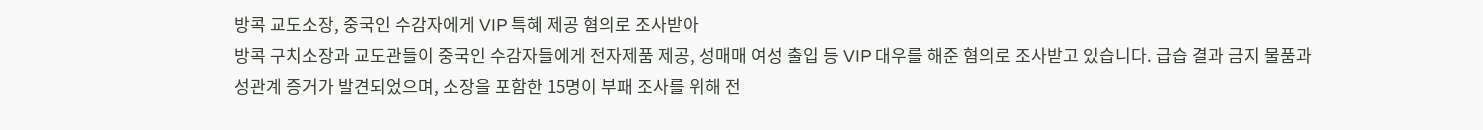방콕 교도소장, 중국인 수감자에게 VIP 특혜 제공 혐의로 조사받아
방콕 구치소장과 교도관들이 중국인 수감자들에게 전자제품 제공, 성매매 여성 출입 등 VIP 대우를 해준 혐의로 조사받고 있습니다. 급습 결과 금지 물품과 성관계 증거가 발견되었으며, 소장을 포함한 15명이 부패 조사를 위해 전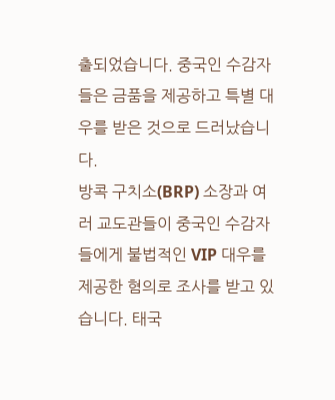출되었습니다. 중국인 수감자들은 금품을 제공하고 특별 대우를 받은 것으로 드러났습니다.
방콕 구치소(BRP) 소장과 여러 교도관들이 중국인 수감자들에게 불법적인 VIP 대우를 제공한 혐의로 조사를 받고 있습니다. 태국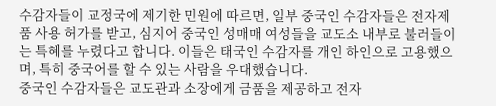수감자들이 교정국에 제기한 민원에 따르면, 일부 중국인 수감자들은 전자제품 사용 허가를 받고, 심지어 중국인 성매매 여성들을 교도소 내부로 불러들이는 특혜를 누렸다고 합니다. 이들은 태국인 수감자를 개인 하인으로 고용했으며, 특히 중국어를 할 수 있는 사람을 우대했습니다.
중국인 수감자들은 교도관과 소장에게 금품을 제공하고 전자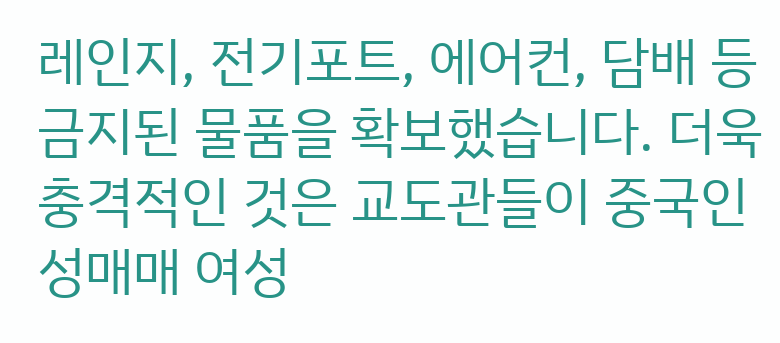레인지, 전기포트, 에어컨, 담배 등 금지된 물품을 확보했습니다. 더욱 충격적인 것은 교도관들이 중국인 성매매 여성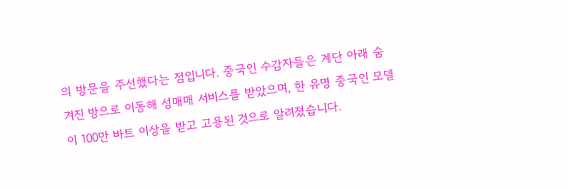의 방문을 주선했다는 점입니다. 중국인 수감자들은 계단 아래 숨겨진 방으로 이동해 성매매 서비스를 받았으며, 한 유명 중국인 모델이 100만 바트 이상을 받고 고용된 것으로 알려졌습니다.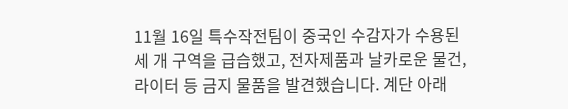11월 16일 특수작전팀이 중국인 수감자가 수용된 세 개 구역을 급습했고, 전자제품과 날카로운 물건, 라이터 등 금지 물품을 발견했습니다. 계단 아래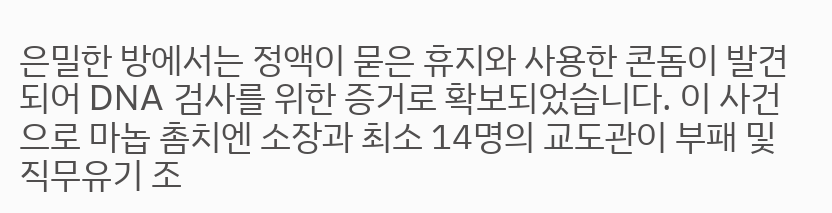은밀한 방에서는 정액이 묻은 휴지와 사용한 콘돔이 발견되어 DNA 검사를 위한 증거로 확보되었습니다. 이 사건으로 마놉 촘치엔 소장과 최소 14명의 교도관이 부패 및 직무유기 조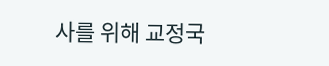사를 위해 교정국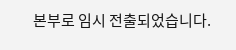본부로 임시 전출되었습니다.